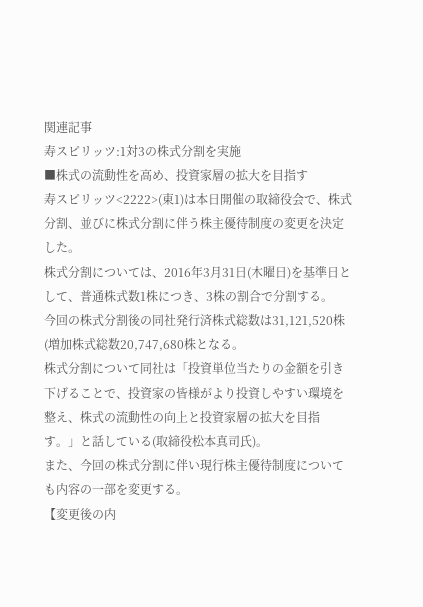関連記事
寿スピリッツ:1対3の株式分割を実施
■株式の流動性を高め、投資家層の拡大を目指す
寿スピリッツ<2222>(東1)は本日開催の取締役会で、株式分割、並びに株式分割に伴う株主優待制度の変更を決定した。
株式分割については、2016年3月31日(木曜日)を基準日として、普通株式数1株につき、3株の割合で分割する。
今回の株式分割後の同社発行済株式総数は31,121,520株(増加株式総数20,747,680株となる。
株式分割について同社は「投資単位当たりの金額を引き下げることで、投資家の皆様がより投資しやすい環境を整え、株式の流動性の向上と投資家層の拡大を目指す。」と話している(取締役松本真司氏)。
また、今回の株式分割に伴い現行株主優待制度についても内容の一部を変更する。
【変更後の内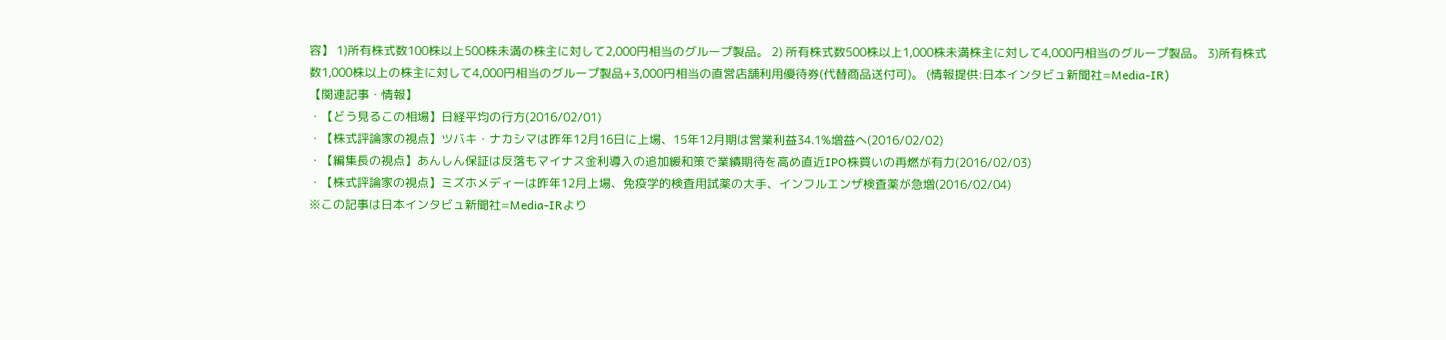容】 1)所有株式数100株以上500株未満の株主に対して2,000円相当のグループ製品。 2) 所有株式数500株以上1,000株未満株主に対して4,000円相当のグループ製品。 3)所有株式数1,000株以上の株主に対して4,000円相当のグループ製品+3,000円相当の直営店舗利用優待券(代替商品送付可)。 (情報提供:日本インタビュ新聞社=Media-IR)
【関連記事・情報】
・【どう見るこの相場】日経平均の行方(2016/02/01)
・【株式評論家の視点】ツバキ・ナカシマは昨年12月16日に上場、15年12月期は営業利益34.1%増益へ(2016/02/02)
・【編集長の視点】あんしん保証は反落もマイナス金利導入の追加緩和策で業績期待を高め直近IPO株買いの再燃が有力(2016/02/03)
・【株式評論家の視点】ミズホメディーは昨年12月上場、免疫学的検査用試薬の大手、インフルエンザ検査薬が急増(2016/02/04)
※この記事は日本インタビュ新聞社=Media-IRより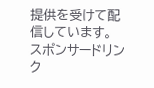提供を受けて配信しています。
スポンサードリンク